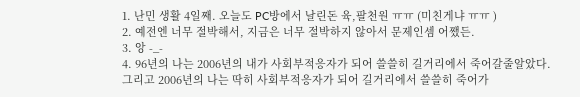1. 난민 생활 4일째. 오늘도 PC방에서 날린돈 육,팔천원 ㅠㅠ (미친게냐 ㅠㅠ )
2. 예전엔 너무 절박해서, 지금은 너무 절박하지 않아서 문제인셈 어쨌든.
3. 앙 -_-
4. 96년의 나는 2006년의 내가 사회부적응자가 되어 쓸쓸히 길거리에서 죽어갈줄알았다.
그리고 2006년의 나는 딱히 사회부적응자가 되어 길거리에서 쓸쓸히 죽어가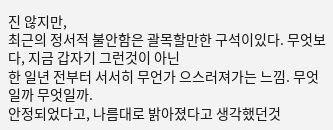진 않지만,
최근의 정서적 불안함은 괄목할만한 구석이있다. 무엇보다, 지금 갑자기 그런것이 아닌
한 일년 전부터 서서히 무언가 으스러져가는 느낌. 무엇일까 무엇일까.
안정되었다고, 나름대로 밝아졌다고 생각했던것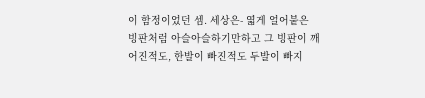이 함정이었던 셈. 세상은- 엷게 얼어붙은
빙판처럼 아슬아슬하기만하고 그 빙판이 깨어진적도, 한발이 빠진적도 두발이 빠지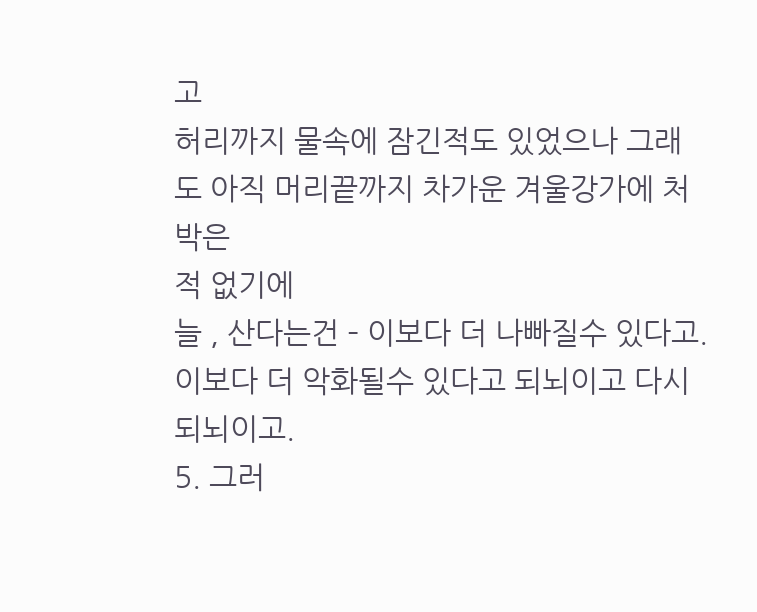고
허리까지 물속에 잠긴적도 있었으나 그래도 아직 머리끝까지 차가운 겨울강가에 처박은
적 없기에
늘 , 산다는건 – 이보다 더 나빠질수 있다고. 이보다 더 악화될수 있다고 되뇌이고 다시
되뇌이고.
5. 그러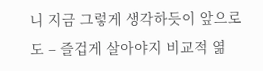니 지금 그렇게 생각하듯이 앞으로도 – 즐겁게 살아야지 비교적 엶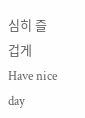심히 즐겁게
Have nice day